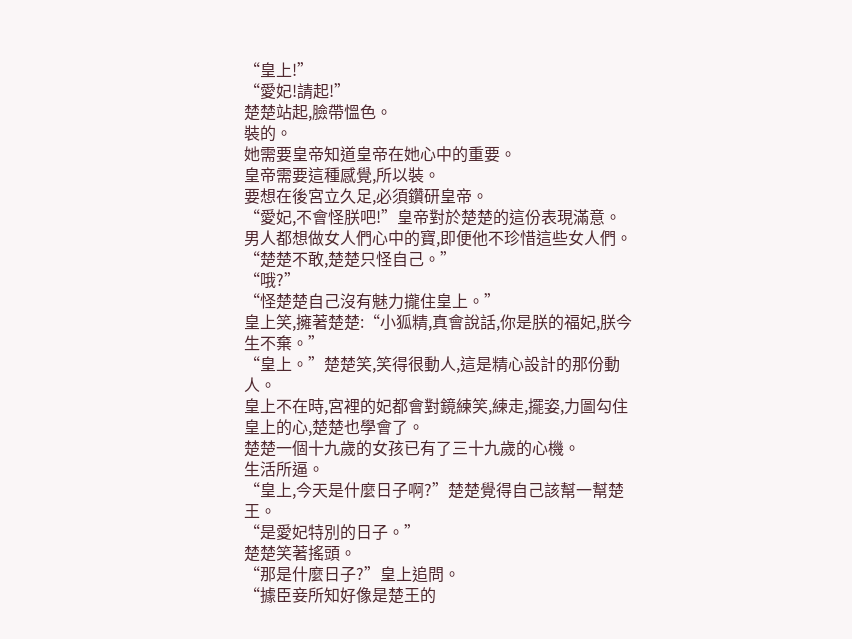“皇上!”
“愛妃!請起!”
楚楚站起,臉帶慍色。
裝的。
她需要皇帝知道皇帝在她心中的重要。
皇帝需要這種感覺,所以裝。
要想在後宮立久足,必須鑽研皇帝。
“愛妃,不會怪朕吧!”皇帝對於楚楚的這份表現滿意。
男人都想做女人們心中的寶,即便他不珍惜這些女人們。
“楚楚不敢,楚楚只怪自己。”
“哦?”
“怪楚楚自己沒有魅力攏住皇上。”
皇上笑,擁著楚楚:“小狐精,真會說話,你是朕的福妃,朕今生不棄。”
“皇上。”楚楚笑,笑得很動人,這是精心設計的那份動人。
皇上不在時,宮裡的妃都會對鏡練笑,練走,擺姿,力圖勾住皇上的心,楚楚也學會了。
楚楚一個十九歲的女孩已有了三十九歲的心機。
生活所逼。
“皇上,今天是什麼日子啊?”楚楚覺得自己該幫一幫楚王。
“是愛妃特別的日子。”
楚楚笑著搖頭。
“那是什麼日子?”皇上追問。
“據臣妾所知好像是楚王的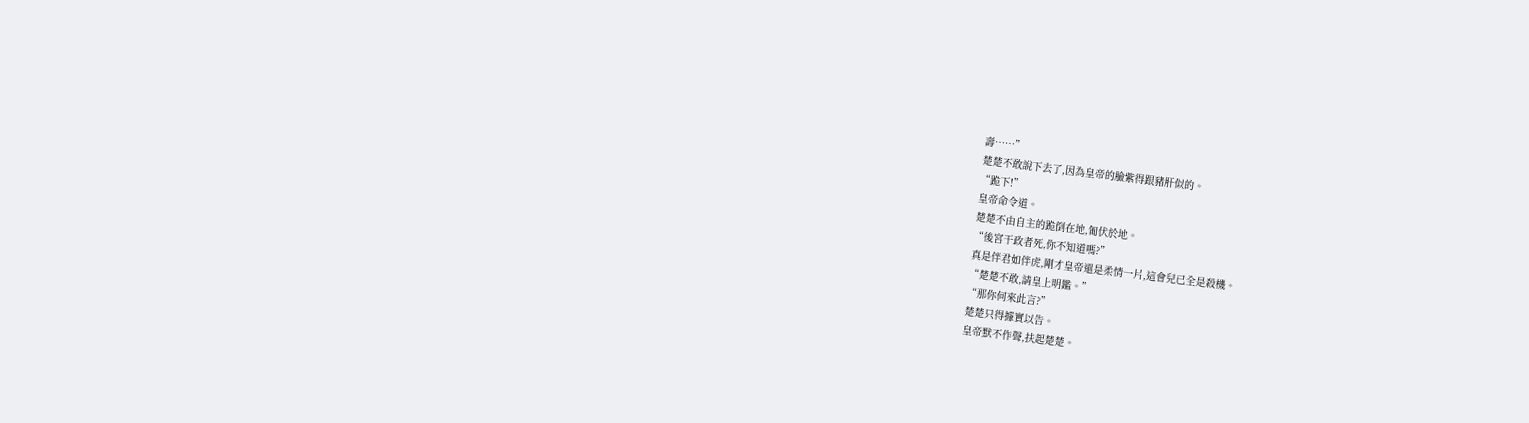壽……”
楚楚不敢說下去了,因為皇帝的臉紫得跟豬肝似的。
“跪下!”
皇帝命令道。
楚楚不由自主的跪倒在地,匍伏於地。
“後宮干政者死,你不知道嗎?”
真是伴君如伴虎,剛才皇帝還是柔情一片,這會兒已全是殺機。
“楚楚不敢,請皇上明鑑。”
“那你何來此言?”
楚楚只得據實以告。
皇帝默不作聲,扶起楚楚。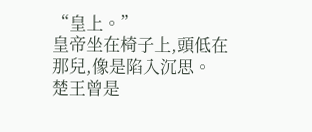“皇上。”
皇帝坐在椅子上,頭低在那兒,像是陷入沉思。
楚王曾是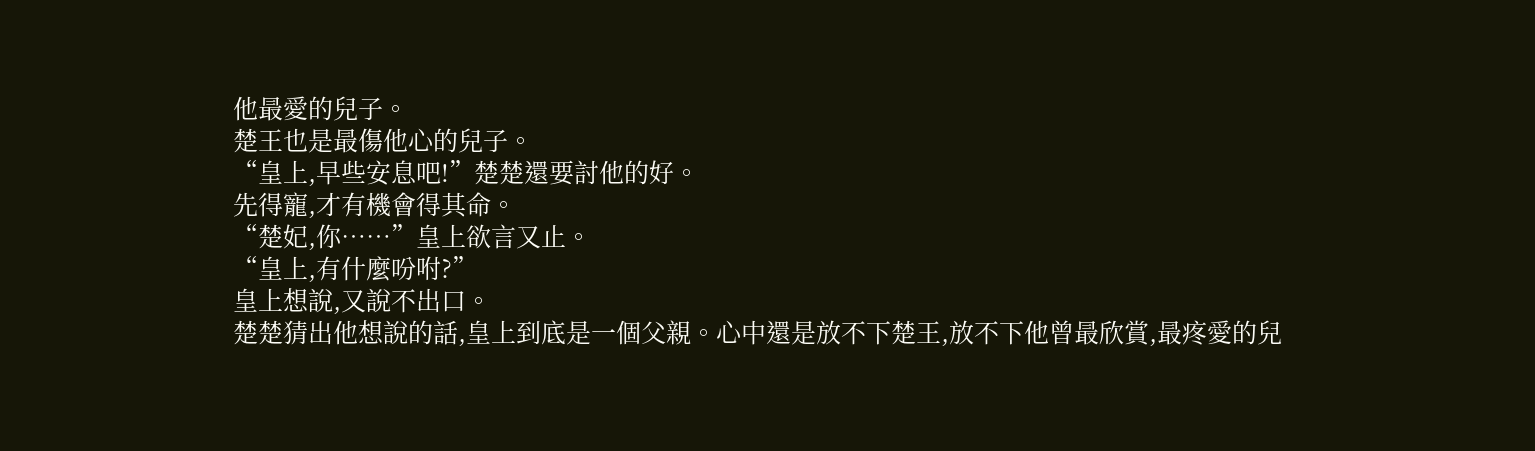他最愛的兒子。
楚王也是最傷他心的兒子。
“皇上,早些安息吧!”楚楚還要討他的好。
先得寵,才有機會得其命。
“楚妃,你……”皇上欲言又止。
“皇上,有什麼吩咐?”
皇上想說,又說不出口。
楚楚猜出他想說的話,皇上到底是一個父親。心中還是放不下楚王,放不下他曾最欣賞,最疼愛的兒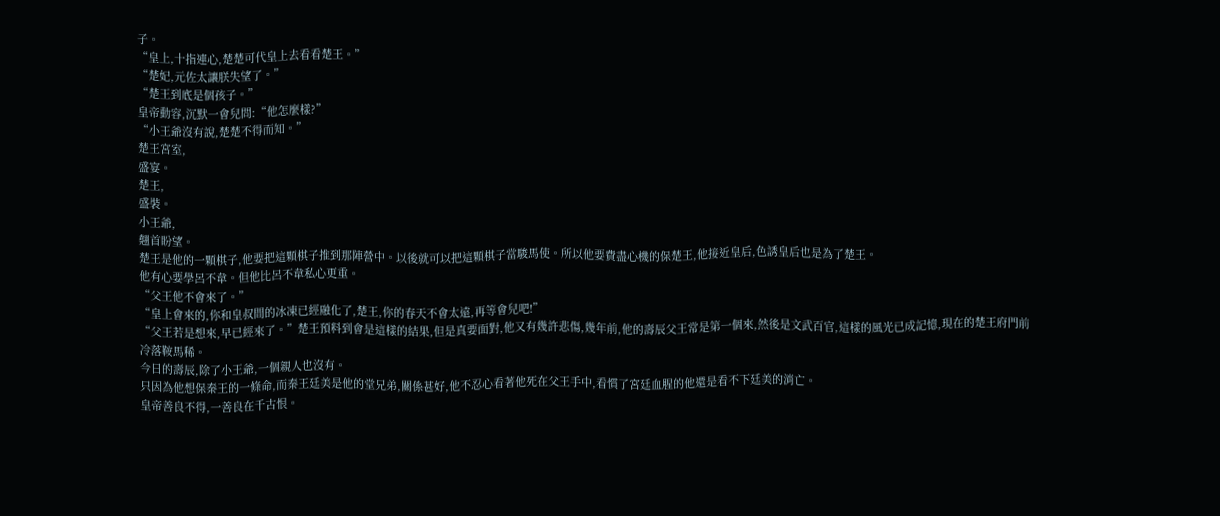子。
“皇上,十指連心,楚楚可代皇上去看看楚王。”
“楚妃,元佐太讓朕失望了。”
“楚王到底是個孩子。”
皇帝動容,沉默一會兒問:“他怎麼樣?”
“小王爺沒有說,楚楚不得而知。”
楚王宮室,
盛宴。
楚王,
盛裝。
小王爺,
翹首盼望。
楚王是他的一顆棋子,他要把這顆棋子推到那陣營中。以後就可以把這顆棋子當駿馬使。所以他要費盡心機的保楚王,他接近皇后,色誘皇后也是為了楚王。
他有心要學呂不韋。但他比呂不韋私心更重。
“父王他不會來了。”
“皇上會來的,你和皇叔間的冰凍已經融化了,楚王,你的春天不會太遠,再等會兒吧!”
“父王若是想來,早已經來了。”楚王預料到會是這樣的結果,但是真要面對,他又有幾許悲傷,幾年前,他的壽辰父王常是第一個來,然後是文武百官,這樣的風光已成記憶,現在的楚王府門前冷落鞍馬稀。
今日的壽辰,除了小王爺,一個親人也沒有。
只因為他想保秦王的一條命,而秦王廷美是他的堂兄弟,關係甚好,他不忍心看著他死在父王手中,看慣了宮廷血腥的他還是看不下廷美的消亡。
皇帝善良不得,一善良在千古恨。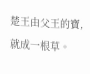楚王由父王的寶,就成一根草。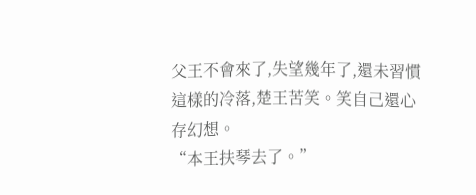父王不會來了,失望幾年了,還未習慣這樣的冷落,楚王苦笑。笑自己還心存幻想。
“本王扶琴去了。”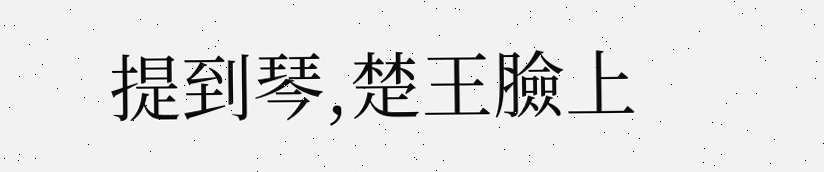提到琴,楚王臉上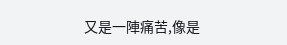又是一陣痛苦,像是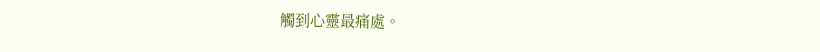觸到心靈最痛處。